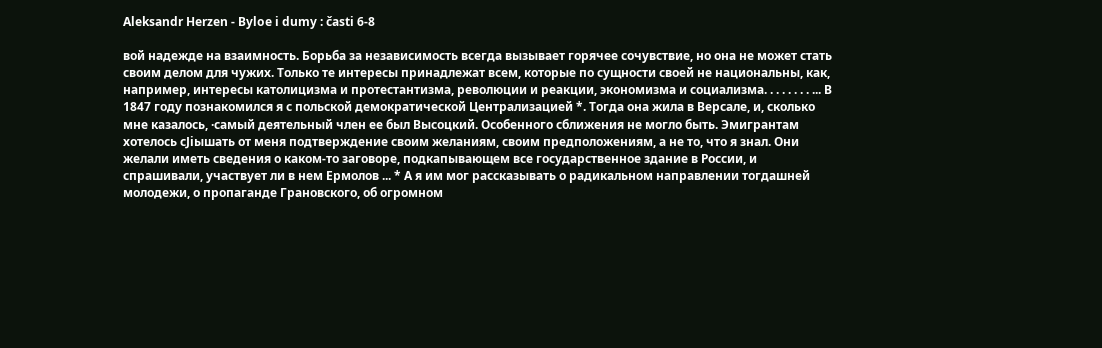Aleksandr Herzen - Byloe i dumy : časti 6-8

вой надежде на взаимность. Борьба за независимость всегда вызывает горячее сочувствие, но она не может стать своим делом для чужих. Только те интересы принадлежат всем, которые по сущности своей не национальны, как, например, интересы католицизма и протестантизма, революции и реакции, экономизма и социализма. . . . . . . . ... В 1847 году познакомился я с польской демократической Централизацией *. Тогда она жила в Версале, и, сколько мне казалось, ·самый деятельный член ее был Высоцкий. Особенного сближения не могло быть. Эмигрантам хотелось сJiышать от меня подтверждение своим желаниям, своим предположениям, а не то, что я знал. Они желали иметь сведения о каком-то заговоре, подкапывающем все государственное здание в России, и спрашивали, участвует ли в нем Ермолов ... * А я им мог рассказывать о радикальном направлении тогдашней молодежи, о пропаганде Грановского, об огромном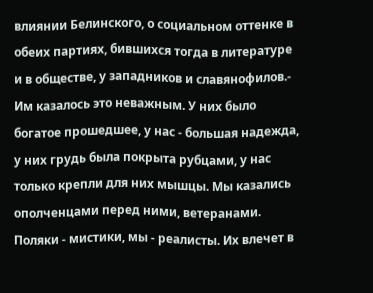влиянии Белинского, о социальном оттенке в обеих партиях, бившихся тогда в литературе и в обществе, у западников и славянофилов.- Им казалось это неважным. У них было богатое прошедшее, у нас - большая надежда, у них грудь была покрыта рубцами, у нас только крепли для них мышцы. Мы казались ополченцами перед ними, ветеранами. Поляки - мистики, мы - реалисты. Их влечет в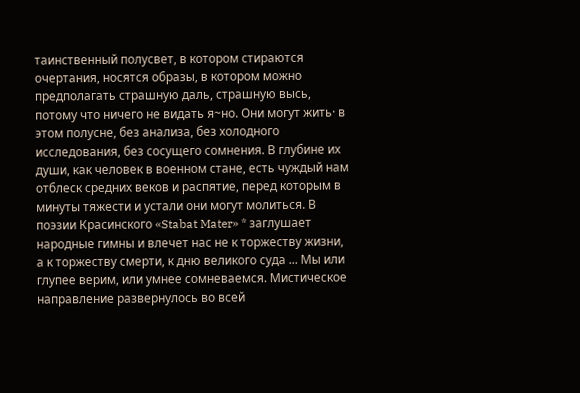таинственный полусвет, в котором стираются очертания, носятся образы, в котором можно предполагать страшную даль, страшную высь, потому что ничего не видать я~но. Они могут жить· в этом полусне, без анализа, без холодного исследования, без сосущего сомнения. В глубине их души, как человек в военном стане, есть чуждый нам отблеск средних веков и распятие, перед которым в минуты тяжести и устали они могут молиться. В поэзии Красинского «Stabat Mater» * заглушает народные гимны и влечет нас не к торжеству жизни, а к торжеству смерти, к дню великого суда ... Мы или глупее верим, или умнее сомневаемся. Мистическое направление развернулось во всей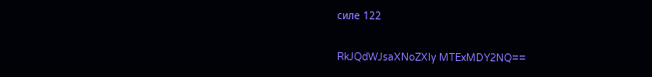силе 122

RkJQdWJsaXNoZXIy MTExMDY2NQ==